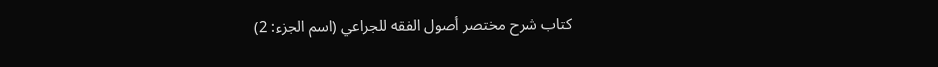كتاب شرح مختصر أصول الفقه للجراعي (اسم الجزء: 2)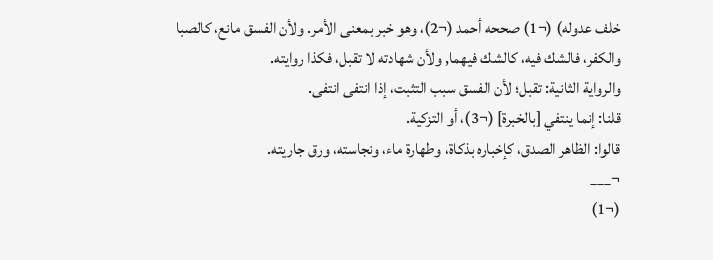خلف عدوله) (¬1) صححه أحمد (¬2)، وهو خبر بمعنى الأمر. ولأن الفسق مانع، كالصبا والكفر، فالشك فيه، كالشك فيهما, ولأن شهادته لا تقبل، فكذا روايته.
والرواية الثانية: تقبل؛ لأن الفسق سبب التثبت، إذا انتفى انتفى.
قلنا: إنما ينتفي [بالخبرة] (¬3)، أو التزكية.
قالوا: الظاهر الصدق، كإخباره بذكاة، وطهارة ماء، ونجاسته، ورق جاريته.
¬___
(¬1)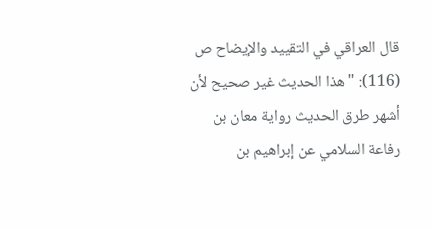قال العراقي في التقييد والإيضاح ص (116): "هذا الحديث غير صحيح لأن أشهر طرق الحديث رواية معان بن رفاعة السلامي عن إبراهيم بن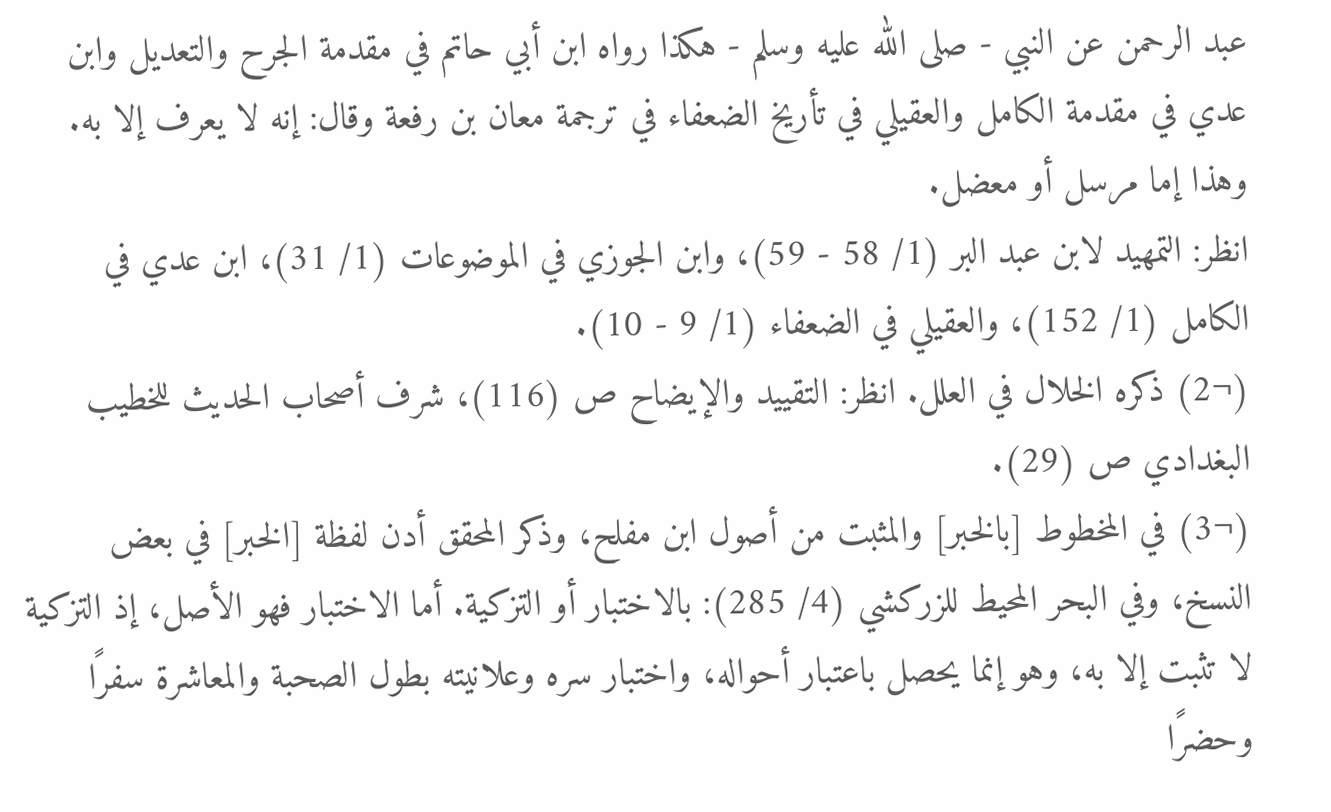عبد الرحمن عن النبي - صلى الله عليه وسلم - هكذا رواه ابن أبي حاتم في مقدمة الجرح والتعديل وابن عدي في مقدمة الكامل والعقيلي في تأريخ الضعفاء في ترجمة معان بن رفعة وقال: إنه لا يعرف إلا به. وهذا إما مرسل أو معضل.
انظر: التمهيد لابن عبد البر (1/ 58 - 59)، وابن الجوزي في الموضوعات (1/ 31)، ابن عدي في الكامل (1/ 152)، والعقيلي في الضعفاء (1/ 9 - 10).
(¬2) ذكره الخلال في العلل. انظر: التقييد والإيضاح ص (116)، شرف أصحاب الحديث للخطيب البغدادي ص (29).
(¬3) في المخطوط [بالخبر] والمثبت من أصول ابن مفلح، وذكر المحقق أدن لفظة [الخبر] في بعض النسخ، وفي البحر المحيط للزركشي (4/ 285): بالاختبار أو التزكية. أما الاختبار فهو الأصل، إذ التزكية لا تثبت إلا به، وهو إنما يحصل باعتبار أحواله، واختبار سره وعلانيته بطول الصحبة والمعاشرة سفرًا وحضرًا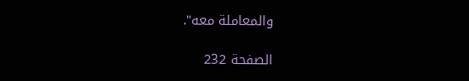والمعاملة معه".

الصفحة 232